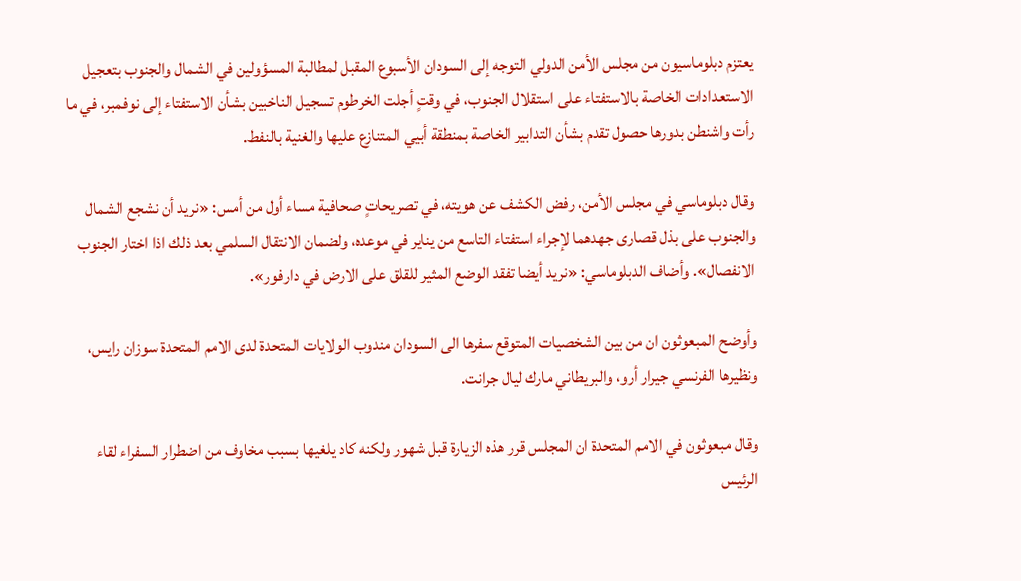يعتزم دبلوماسيون من مجلس الأمن الدولي التوجه إلى السودان الأسبوع المقبل لمطالبة المسؤولين في الشمال والجنوب بتعجيل الاستعدادات الخاصة بالاستفتاء على استقلال الجنوب، في وقتٍ أجلت الخرطوم تسجيل الناخبين بشأن الاستفتاء إلى نوفمبر، في ما رأت واشنطن بدورها حصول تقدم بشأن التدابير الخاصة بمنطقة أبيي المتنازع عليها والغنية بالنفط.

وقال دبلوماسي في مجلس الأمن، رفض الكشف عن هويته، في تصريحاتٍ صحافية مساء أول من أمس: «نريد أن نشجع الشمال والجنوب على بذل قصارى جهدهما لإجراء استفتاء التاسع من يناير في موعده، ولضمان الانتقال السلمي بعد ذلك اذا اختار الجنوب الانفصال». وأضاف الدبلوماسي: «نريد أيضا تفقد الوضع المثير للقلق على الارض في دارفور».

وأوضح المبعوثون ان من بين الشخصيات المتوقع سفرها الى السودان مندوب الولايات المتحدة لدى الامم المتحدة سوزان رايس، ونظيرها الفرنسي جيرار أرو، والبريطاني مارك ليال جرانت.

وقال مبعوثون في الامم المتحدة ان المجلس قرر هذه الزيارة قبل شهور ولكنه كاد يلغيها بسبب مخاوف من اضطرار السفراء لقاء الرئيس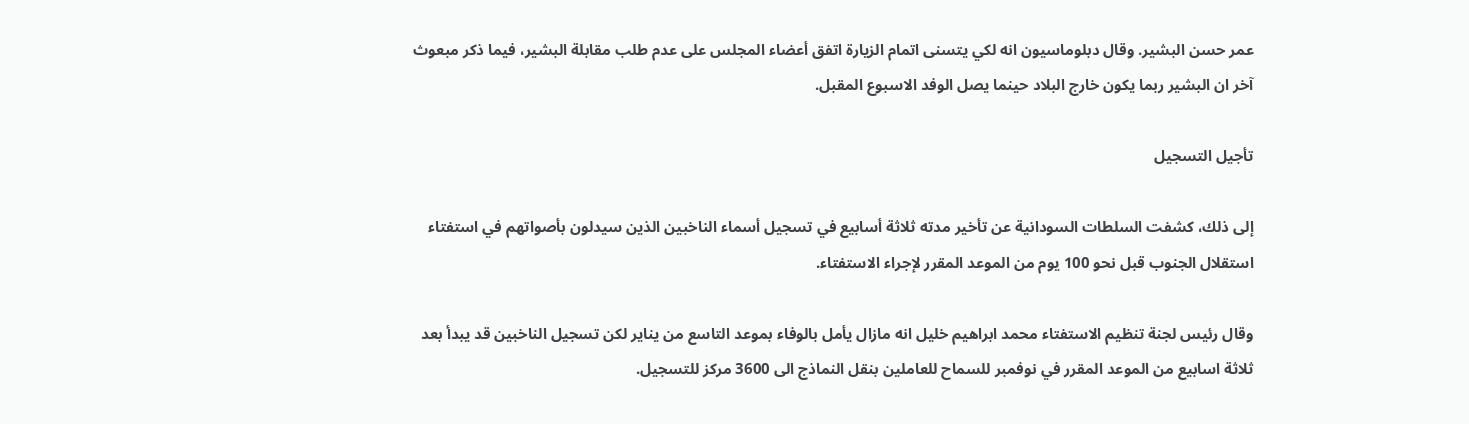عمر حسن البشير. وقال دبلوماسيون انه لكي يتسنى اتمام الزيارة اتفق أعضاء المجلس على عدم طلب مقابلة البشير، فيما ذكر مبعوث آخر ان البشير ربما يكون خارج البلاد حينما يصل الوفد الاسبوع المقبل.

تأجيل التسجيل

إلى ذلك، كشفت السلطات السودانية عن تأخير مدته ثلاثة أسابيع في تسجيل أسماء الناخبين الذين سيدلون بأصواتهم في استفتاء استقلال الجنوب قبل نحو 100 يوم من الموعد المقرر لإجراء الاستفتاء.

وقال رئيس لجنة تنظيم الاستفتاء محمد ابراهيم خليل انه مازال يأمل بالوفاء بموعد التاسع من يناير لكن تسجيل الناخبين قد يبدأ بعد ثلاثة اسابيع من الموعد المقرر في نوفمبر للسماح للعاملين بنقل النماذج الى 3600 مركز للتسجيل.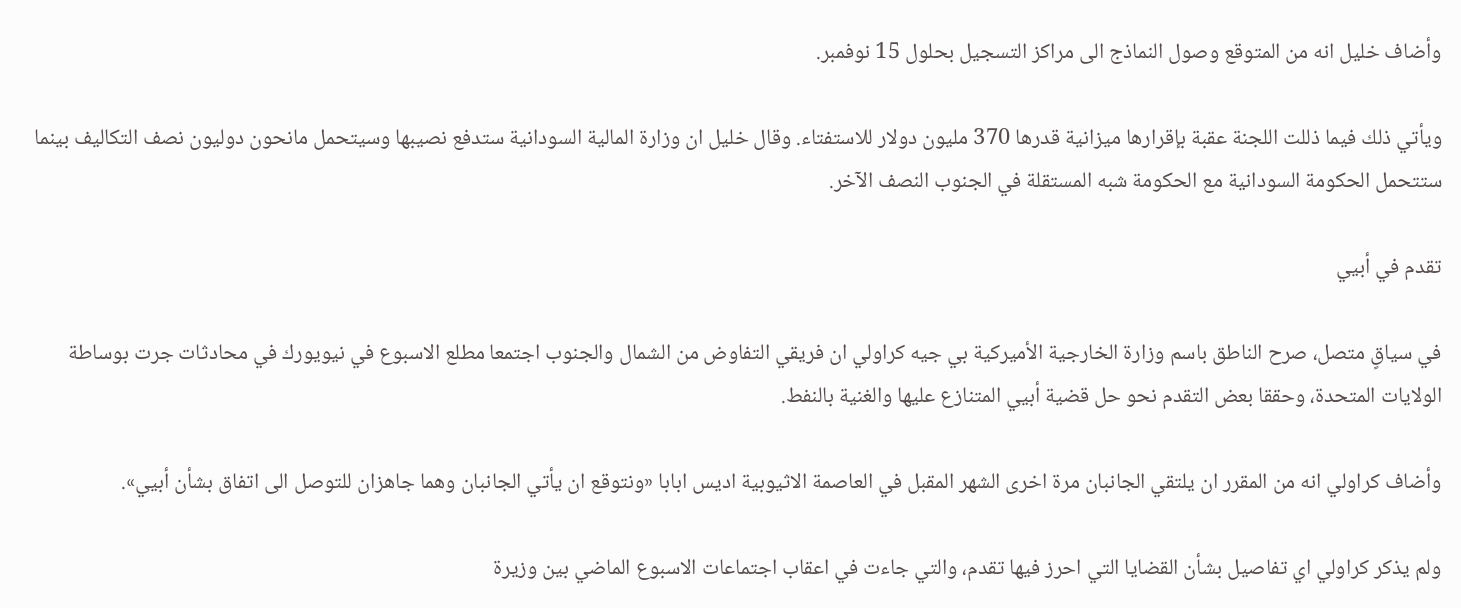وأضاف خليل انه من المتوقع وصول النماذج الى مراكز التسجيل بحلول 15 نوفمبر.

ويأتي ذلك فيما ذللت اللجنة عقبة بإقرارها ميزانية قدرها 370 مليون دولار للاستفتاء. وقال خليل ان وزارة المالية السودانية ستدفع نصيبها وسيتحمل مانحون دوليون نصف التكاليف بينما ستتحمل الحكومة السودانية مع الحكومة شبه المستقلة في الجنوب النصف الآخر.

تقدم في أبيي

في سياقٍ متصل، صرح الناطق باسم وزارة الخارجية الأميركية بي جيه كراولي ان فريقي التفاوض من الشمال والجنوب اجتمعا مطلع الاسبوع في نيويورك في محادثات جرت بوساطة الولايات المتحدة، وحققا بعض التقدم نحو حل قضية أبيي المتنازع عليها والغنية بالنفط.

وأضاف كراولي انه من المقرر ان يلتقي الجانبان مرة اخرى الشهر المقبل في العاصمة الاثيوبية اديس ابابا «ونتوقع ان يأتي الجانبان وهما جاهزان للتوصل الى اتفاق بشأن أبيي».

ولم يذكر كراولي اي تفاصيل بشأن القضايا التي احرز فيها تقدم، والتي جاءت في اعقاب اجتماعات الاسبوع الماضي بين وزيرة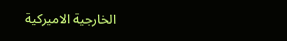الخارجية الاميركية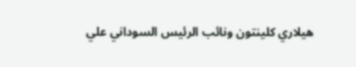هيلاري كلينتون ونائب الرئيس السوداني علي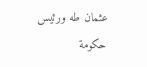عثمان طه ورئيس حكومة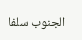الجنوب سلفا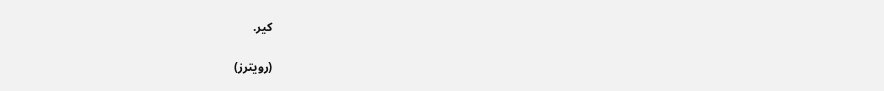كير.

(رويترز)